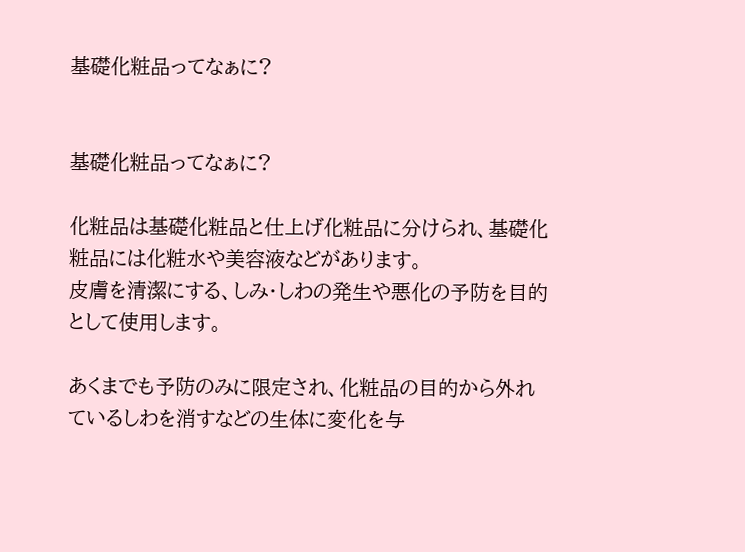基礎化粧品ってなぁに?


基礎化粧品ってなぁに?

化粧品は基礎化粧品と仕上げ化粧品に分けられ、基礎化粧品には化粧水や美容液などがあります。
皮膚を清潔にする、しみ・しわの発生や悪化の予防を目的として使用します。

あくまでも予防のみに限定され、化粧品の目的から外れているしわを消すなどの生体に変化を与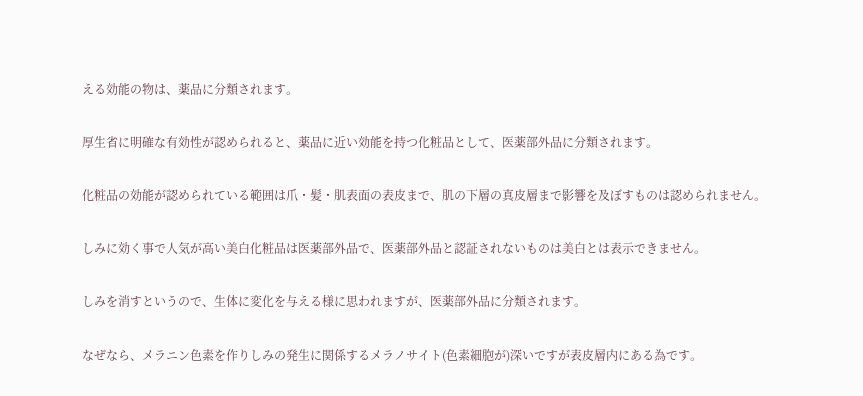える効能の物は、薬品に分類されます。

厚生省に明確な有効性が認められると、薬品に近い効能を持つ化粧品として、医薬部外品に分類されます。

化粧品の効能が認められている範囲は爪・髪・肌表面の表皮まで、肌の下層の真皮層まで影響を及ぼすものは認められません。

しみに効く事で人気が高い美白化粧品は医薬部外品で、医薬部外品と認証されないものは美白とは表示できません。

しみを消すというので、生体に変化を与える様に思われますが、医薬部外品に分類されます。

なぜなら、メラニン色素を作りしみの発生に関係するメラノサイト(色素細胞が)深いですが表皮層内にある為です。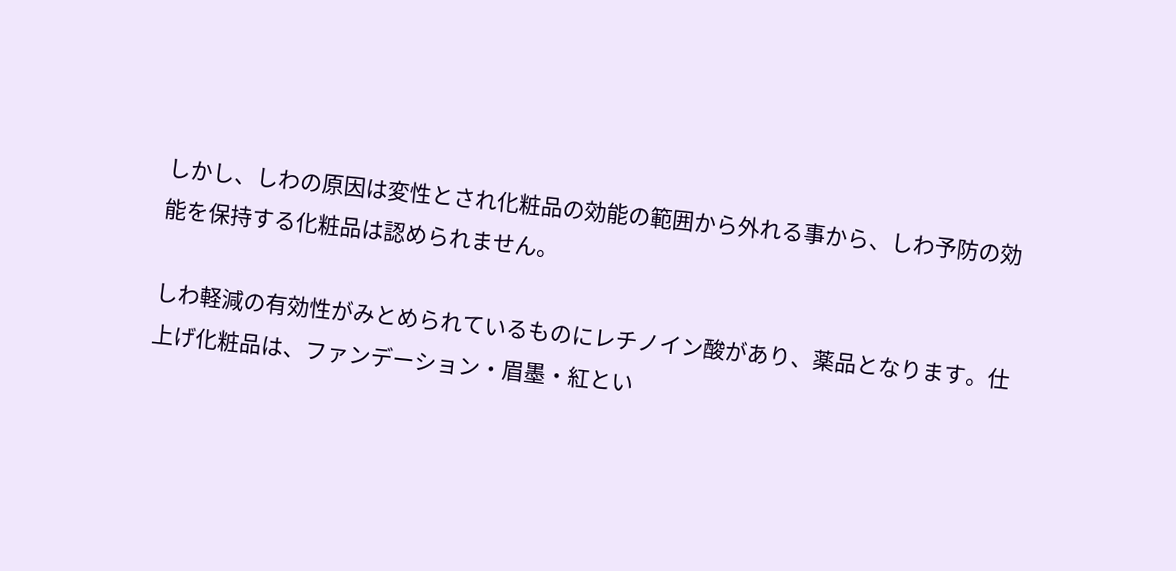しかし、しわの原因は変性とされ化粧品の効能の範囲から外れる事から、しわ予防の効能を保持する化粧品は認められません。

しわ軽減の有効性がみとめられているものにレチノイン酸があり、薬品となります。仕上げ化粧品は、ファンデーション・眉墨・紅とい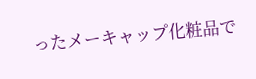ったメーキャップ化粧品で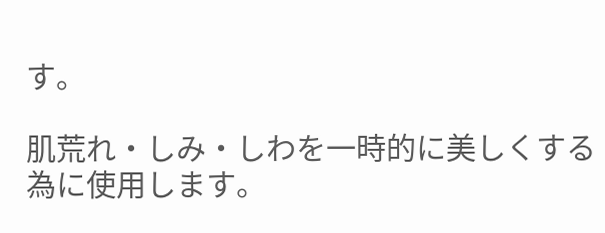す。

肌荒れ・しみ・しわを一時的に美しくする為に使用します。